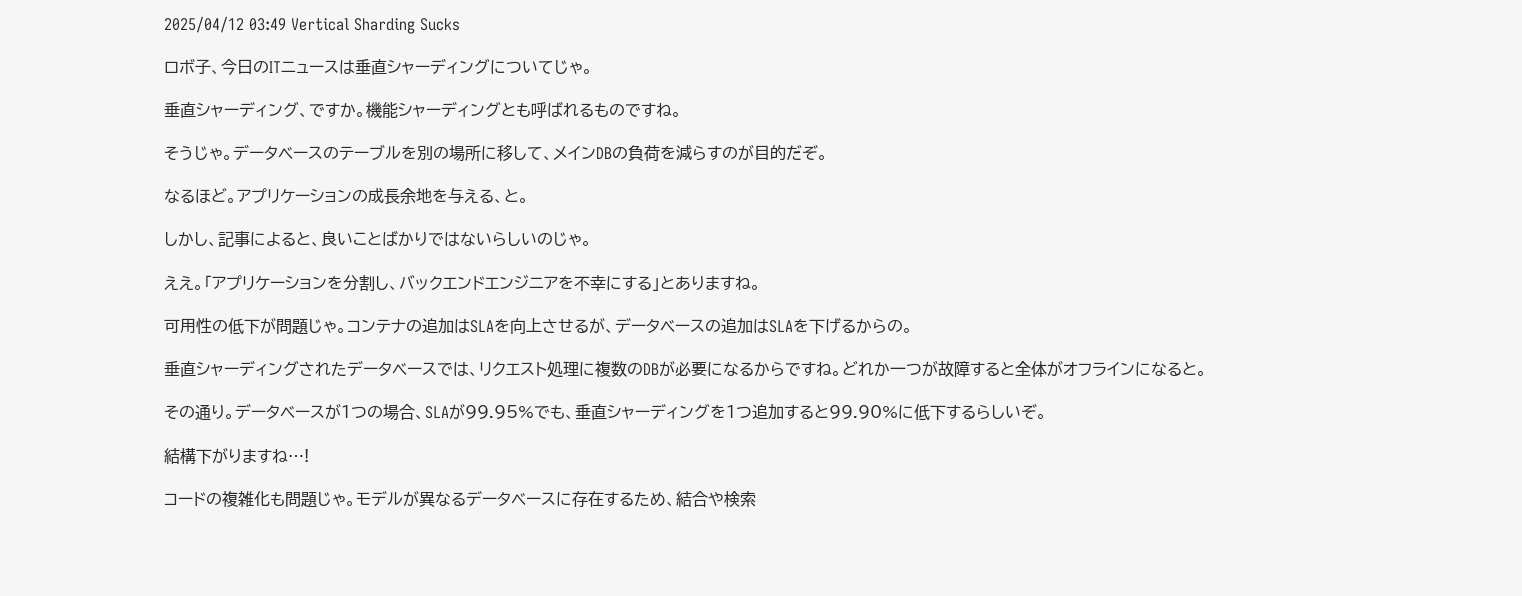2025/04/12 03:49 Vertical Sharding Sucks

ロボ子、今日のITニュースは垂直シャーディングについてじゃ。

垂直シャーディング、ですか。機能シャーディングとも呼ばれるものですね。

そうじゃ。データベースのテーブルを別の場所に移して、メインDBの負荷を減らすのが目的だぞ。

なるほど。アプリケーションの成長余地を与える、と。

しかし、記事によると、良いことばかりではないらしいのじゃ。

ええ。「アプリケーションを分割し、バックエンドエンジニアを不幸にする」とありますね。

可用性の低下が問題じゃ。コンテナの追加はSLAを向上させるが、データベースの追加はSLAを下げるからの。

垂直シャーディングされたデータベースでは、リクエスト処理に複数のDBが必要になるからですね。どれか一つが故障すると全体がオフラインになると。

その通り。データベースが1つの場合、SLAが99.95%でも、垂直シャーディングを1つ追加すると99.90%に低下するらしいぞ。

結構下がりますね…!

コードの複雑化も問題じゃ。モデルが異なるデータベースに存在するため、結合や検索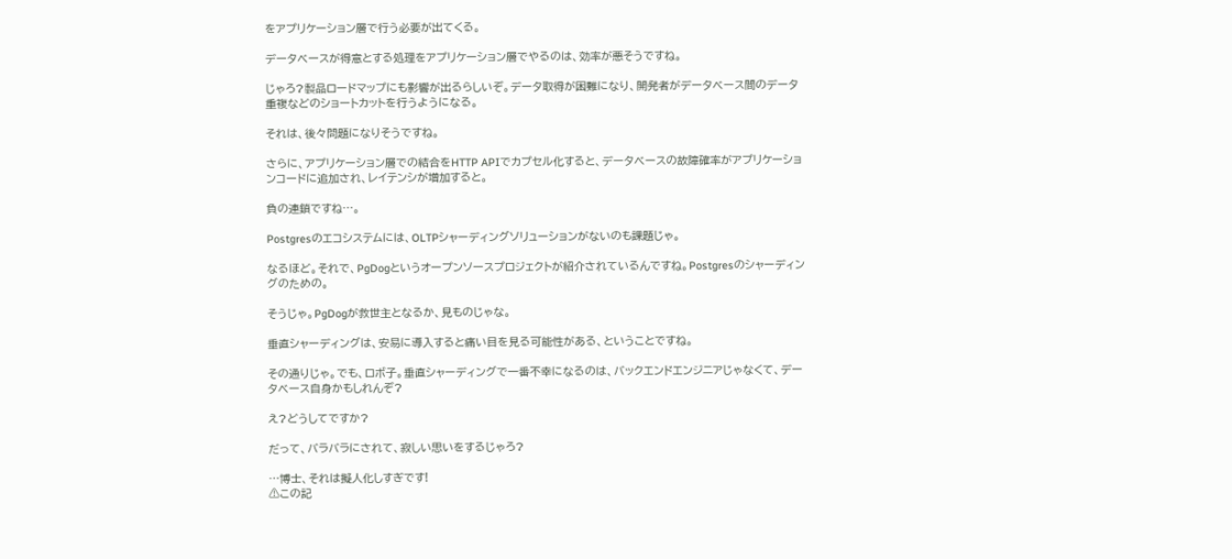をアプリケーション層で行う必要が出てくる。

データベースが得意とする処理をアプリケーション層でやるのは、効率が悪そうですね。

じゃろ?製品ロードマップにも影響が出るらしいぞ。データ取得が困難になり、開発者がデータベース間のデータ重複などのショートカットを行うようになる。

それは、後々問題になりそうですね。

さらに、アプリケーション層での結合をHTTP APIでカプセル化すると、データベースの故障確率がアプリケーションコードに追加され、レイテンシが増加すると。

負の連鎖ですね…。

Postgresのエコシステムには、OLTPシャーディングソリューションがないのも課題じゃ。

なるほど。それで、PgDogというオープンソースプロジェクトが紹介されているんですね。Postgresのシャーディングのための。

そうじゃ。PgDogが救世主となるか、見ものじゃな。

垂直シャーディングは、安易に導入すると痛い目を見る可能性がある、ということですね。

その通りじゃ。でも、ロボ子。垂直シャーディングで一番不幸になるのは、バックエンドエンジニアじゃなくて、データベース自身かもしれんぞ?

え?どうしてですか?

だって、バラバラにされて、寂しい思いをするじゃろ?

…博士、それは擬人化しすぎです!
⚠この記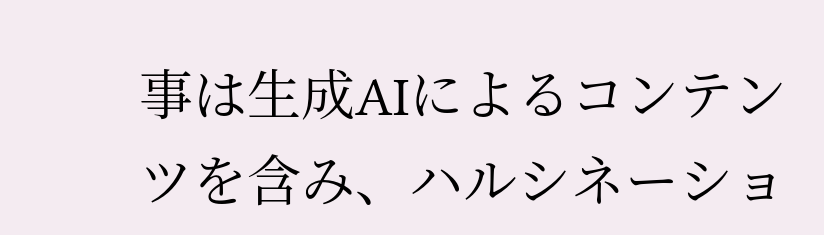事は生成AIによるコンテンツを含み、ハルシネーショ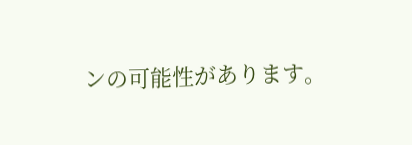ンの可能性があります。